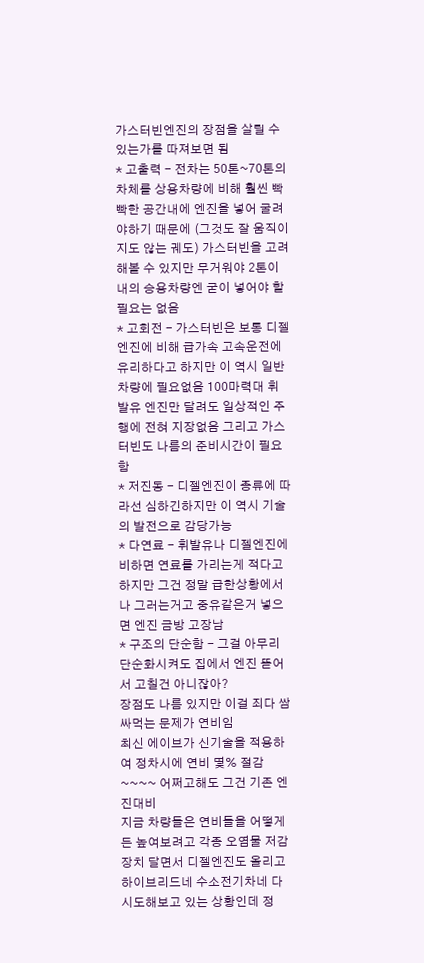가스터빈엔진의 장점을 살릴 수 있는가를 따져보면 됨
* 고출력 - 전차는 50톤~70톤의 차체를 상용차량에 비해 훨씬 빡빡한 공간내에 엔진을 넣어 굴려야하기 때문에 (그것도 잘 움직이지도 않는 궤도) 가스터빈을 고려해볼 수 있지만 무거워야 2톤이내의 승용차량엔 굳이 넣어야 할 필요는 없음
* 고회전 - 가스터빈은 보통 디젤엔진에 비해 급가속 고속운전에 유리하다고 하지만 이 역시 일반 차량에 필요없음 100마력대 휘발유 엔진만 달려도 일상적인 주행에 전혀 지장없음 그리고 가스터빈도 나름의 준비시간이 필요함
* 저진동 - 디젤엔진이 종류에 따라선 심하긴하지만 이 역시 기술의 발전으로 감당가능
* 다연료 - 휘발유나 디젤엔진에 비하면 연료를 가리는게 적다고하지만 그건 정말 급한상황에서나 그러는거고 중유같은거 넣으면 엔진 금방 고장남
* 구조의 단순함 - 그걸 아무리 단순화시켜도 집에서 엔진 뜯어서 고칠건 아니잖아?
장점도 나름 있지만 이걸 죄다 쌈싸먹는 문제가 연비임
최신 에이브가 신기술을 적용하여 정차시에 연비 몇% 절감~~~~ 어쩌고해도 그건 기존 엔진대비
지금 차량들은 연비들을 어떻게든 높여보려고 각종 오염물 저감장치 달면서 디젤엔진도 올리고 하이브리드네 수소전기차네 다 시도해보고 있는 상황인데 정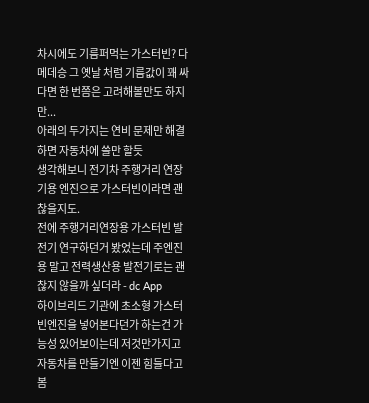차시에도 기름퍼먹는 가스터빈? 다메데승 그 옛날 처럼 기름값이 꽤 싸다면 한 번쯤은 고려해볼만도 하지만...
아래의 두가지는 연비 문제만 해결하면 자동차에 쓸만 할듯
생각해보니 전기차 주행거리 연장기용 엔진으로 가스터빈이라면 괜찮을지도.
전에 주행거리연장용 가스터빈 발전기 연구하던거 봤었는데 주엔진용 말고 전력생산용 발전기로는 괜찮지 않을까 싶더라 - dc App
하이브리드 기관에 초소형 가스터빈엔진을 넣어본다던가 하는건 가능성 있어보이는데 저것만가지고 자동차를 만들기엔 이젠 힘들다고 봄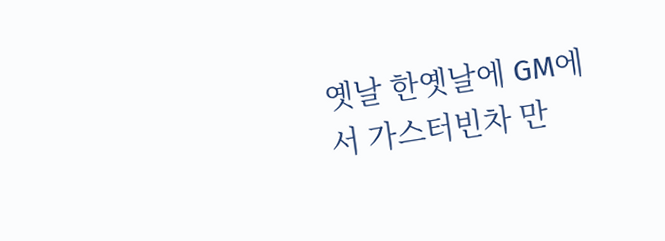옛날 한옛날에 GM에서 가스터빈차 만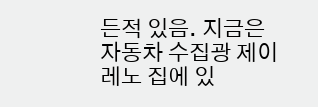든적 있음. 지금은 자동차 수집광 제이 레노 집에 있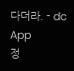다더라. - dc App
정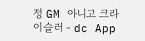정 GM 아니고 크라이슬러 - dc App